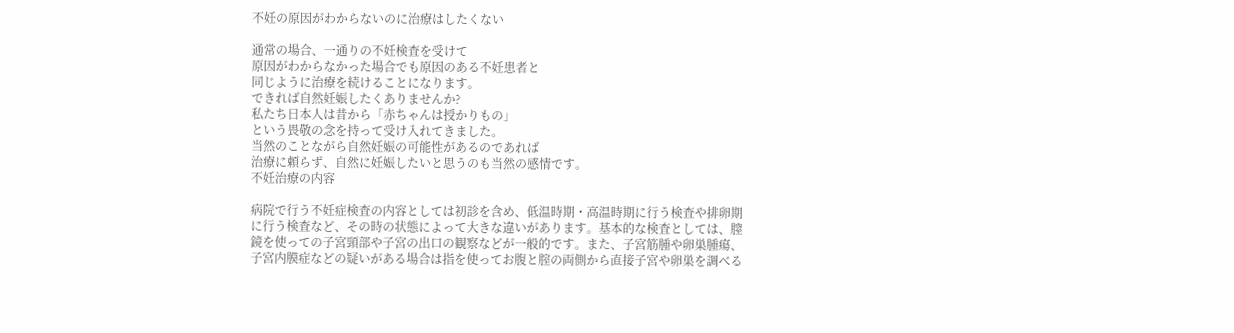不妊の原因がわからないのに治療はしたくない

通常の場合、一通りの不妊検査を受けて
原因がわからなかった場合でも原因のある不妊患者と
同じように治療を続けることになります。
できれば自然妊娠したくありませんか?
私たち日本人は昔から「赤ちゃんは授かりもの」
という畏敬の念を持って受け入れてきました。
当然のことながら自然妊娠の可能性があるのであれば
治療に頼らず、自然に妊娠したいと思うのも当然の感情です。
不妊治療の内容

病院で行う不妊症検査の内容としては初診を含め、低温時期・高温時期に行う検査や排卵期に行う検査など、その時の状態によって大きな違いがあります。基本的な検査としては、膣鏡を使っての子宮頸部や子宮の出口の観察などが一般的です。また、子宮筋腫や卵巣腫瘍、子宮内膜症などの疑いがある場合は指を使ってお腹と腟の両側から直接子宮や卵巣を調べる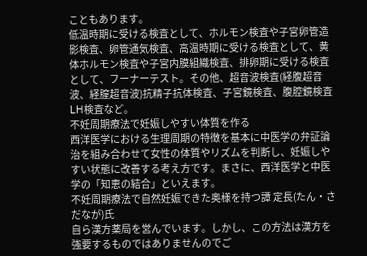こともあります。
低温時期に受ける検査として、ホルモン検査や子宮卵管造影検査、卵管通気検査、高温時期に受ける検査として、黄体ホルモン検査や子宮内膜組織検査、排卵期に受ける検査として、フーナーテスト。その他、超音波検査(経腹超音波、経膣超音波)抗精子抗体検査、子宮鏡検査、腹腔鏡検査 LH検査など。
不妊周期療法で妊娠しやすい体質を作る
西洋医学における生理周期の特徴を基本に中医学の弁証論治を組み合わせて女性の体質やリズムを判断し、妊娠しやすい状態に改善する考え方です。まさに、西洋医学と中医学の「知恵の結合」といえます。
不妊周期療法で自然妊娠できた奥様を持つ譚 定長(たん・さだなが)氏
自ら漢方薬局を営んでいます。しかし、この方法は漢方を強要するものではありませんのでご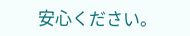安心ください。